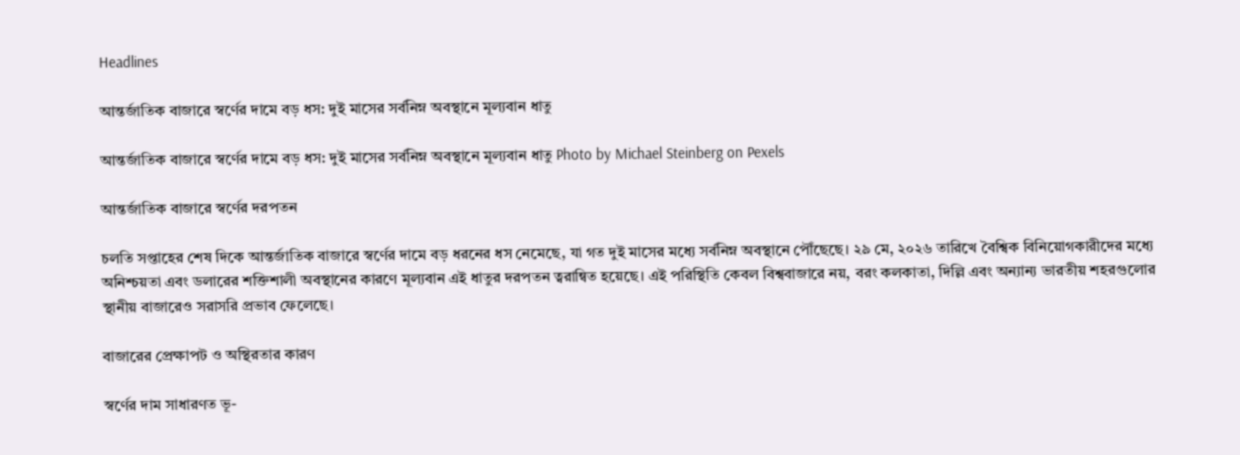Headlines

আন্তর্জাতিক বাজারে স্বর্ণের দামে বড় ধস: দুই মাসের সর্বনিম্ন অবস্থানে মূল্যবান ধাতু

আন্তর্জাতিক বাজারে স্বর্ণের দামে বড় ধস: দুই মাসের সর্বনিম্ন অবস্থানে মূল্যবান ধাতু Photo by Michael Steinberg on Pexels

আন্তর্জাতিক বাজারে স্বর্ণের দরপতন

চলতি সপ্তাহের শেষ দিকে আন্তর্জাতিক বাজারে স্বর্ণের দামে বড় ধরনের ধস নেমেছে, যা গত দুই মাসের মধ্যে সর্বনিম্ন অবস্থানে পৌঁছেছে। ২৯ মে, ২০২৬ তারিখে বৈশ্বিক বিনিয়োগকারীদের মধ্যে অনিশ্চয়তা এবং ডলারের শক্তিশালী অবস্থানের কারণে মূল্যবান এই ধাতুর দরপতন ত্বরান্বিত হয়েছে। এই পরিস্থিতি কেবল বিশ্ববাজারে নয়, বরং কলকাতা, দিল্লি এবং অন্যান্য ভারতীয় শহরগুলোর স্থানীয় বাজারেও সরাসরি প্রভাব ফেলেছে।

বাজারের প্রেক্ষাপট ও অস্থিরতার কারণ

স্বর্ণের দাম সাধারণত ভূ-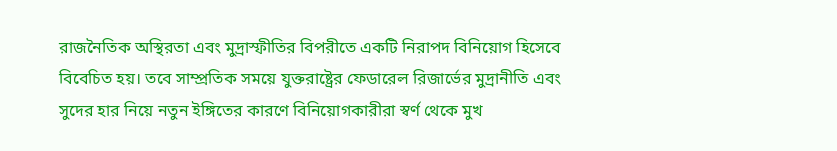রাজনৈতিক অস্থিরতা এবং মুদ্রাস্ফীতির বিপরীতে একটি নিরাপদ বিনিয়োগ হিসেবে বিবেচিত হয়। তবে সাম্প্রতিক সময়ে যুক্তরাষ্ট্রের ফেডারেল রিজার্ভের মুদ্রানীতি এবং সুদের হার নিয়ে নতুন ইঙ্গিতের কারণে বিনিয়োগকারীরা স্বর্ণ থেকে মুখ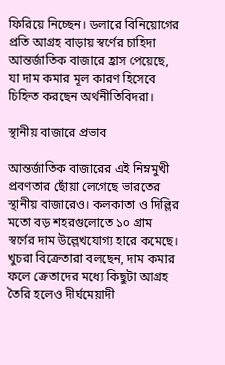ফিরিয়ে নিচ্ছেন। ডলারে বিনিয়োগের প্রতি আগ্রহ বাড়ায় স্বর্ণের চাহিদা আন্তর্জাতিক বাজারে হ্রাস পেয়েছে, যা দাম কমার মূল কারণ হিসেবে চিহ্নিত করছেন অর্থনীতিবিদরা।

স্থানীয় বাজারে প্রভাব

আন্তর্জাতিক বাজারের এই নিম্নমুখী প্রবণতার ছোঁয়া লেগেছে ভারতের স্থানীয় বাজারেও। কলকাতা ও দিল্লির মতো বড় শহরগুলোতে ১০ গ্রাম স্বর্ণের দাম উল্লেখযোগ্য হারে কমেছে। খুচরা বিক্রেতারা বলছেন, দাম কমার ফলে ক্রেতাদের মধ্যে কিছুটা আগ্রহ তৈরি হলেও দীর্ঘমেয়াদী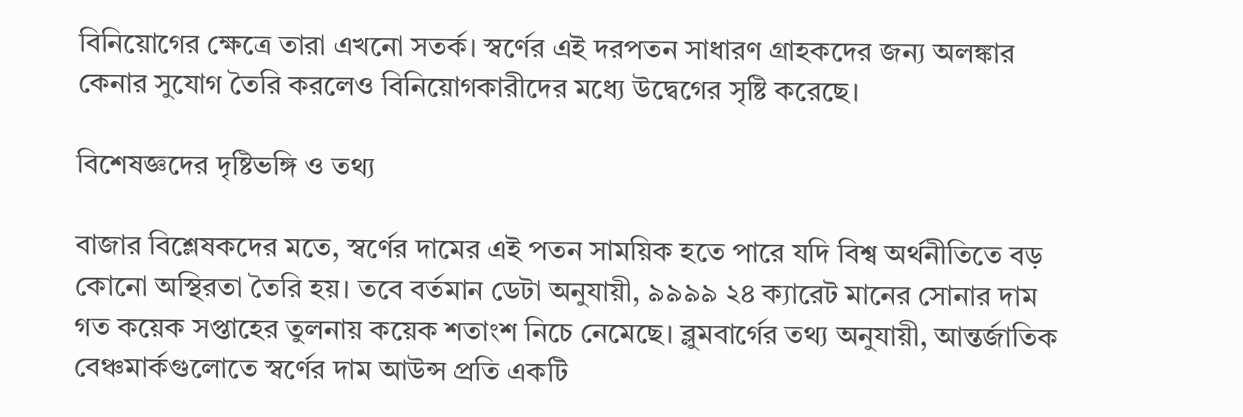বিনিয়োগের ক্ষেত্রে তারা এখনো সতর্ক। স্বর্ণের এই দরপতন সাধারণ গ্রাহকদের জন্য অলঙ্কার কেনার সুযোগ তৈরি করলেও বিনিয়োগকারীদের মধ্যে উদ্বেগের সৃষ্টি করেছে।

বিশেষজ্ঞদের দৃষ্টিভঙ্গি ও তথ্য

বাজার বিশ্লেষকদের মতে, স্বর্ণের দামের এই পতন সাময়িক হতে পারে যদি বিশ্ব অর্থনীতিতে বড় কোনো অস্থিরতা তৈরি হয়। তবে বর্তমান ডেটা অনুযায়ী, ৯৯৯৯ ২৪ ক্যারেট মানের সোনার দাম গত কয়েক সপ্তাহের তুলনায় কয়েক শতাংশ নিচে নেমেছে। ব্লুমবার্গের তথ্য অনুযায়ী, আন্তর্জাতিক বেঞ্চমার্কগুলোতে স্বর্ণের দাম আউন্স প্রতি একটি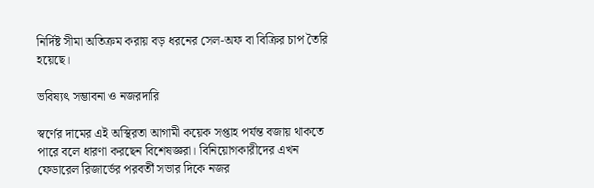নির্দিষ্ট সীমা অতিক্রম করায় বড় ধরনের সেল-অফ বা বিক্রির চাপ তৈরি হয়েছে।

ভবিষ্যৎ সম্ভাবনা ও নজরদারি

স্বর্ণের দামের এই অস্থিরতা আগামী কয়েক সপ্তাহ পর্যন্ত বজায় থাকতে পারে বলে ধারণা করছেন বিশেষজ্ঞরা। বিনিয়োগকারীদের এখন ফেডারেল রিজার্ভের পরবর্তী সভার দিকে নজর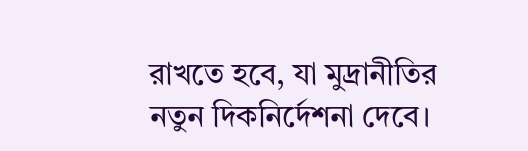রাখতে হবে, যা মুদ্রানীতির নতুন দিকনির্দেশনা দেবে।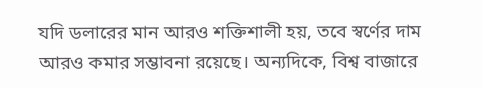যদি ডলারের মান আরও শক্তিশালী হয়, তবে স্বর্ণের দাম আরও কমার সম্ভাবনা রয়েছে। অন্যদিকে, বিশ্ব বাজারে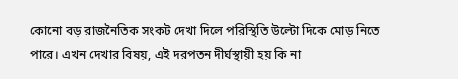কোনো বড় রাজনৈতিক সংকট দেখা দিলে পরিস্থিতি উল্টো দিকে মোড় নিতে পারে। এখন দেখার বিষয়, এই দরপতন দীর্ঘস্থায়ী হয় কি না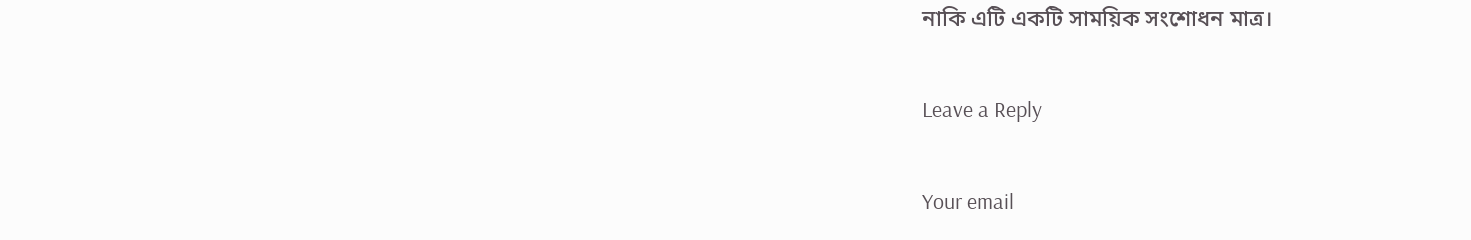নাকি এটি একটি সাময়িক সংশোধন মাত্র।

Leave a Reply

Your email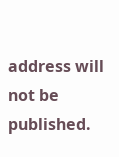address will not be published.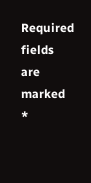Required fields are marked *